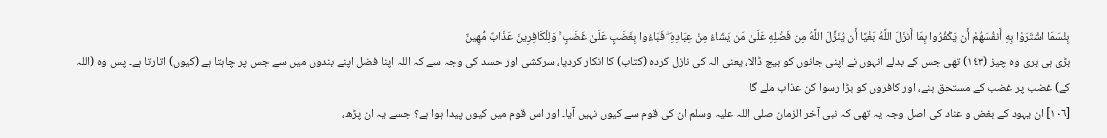بِئْسَمَا اشْتَرَوْا بِهِ أَنفُسَهُمْ أَن يَكْفُرُوا بِمَا أَنزَلَ اللَّهُ بَغْيًا أَن يُنَزِّلَ اللَّهُ مِن فَضْلِهِ عَلَىٰ مَن يَشَاءُ مِنْ عِبَادِهِ ۖ فَبَاءُوا بِغَضَبٍ عَلَىٰ غَضَبٍ ۚ وَلِلْكَافِرِينَ عَذَابٌ مُّهِينٌ
بڑی ہی بری وہ چیز (١٤٣) تھی جس کے بدلے انہوں نے اپنی جانوں کو بیچ ڈالا، یعنی الہ کی نازل کردہ (کتاب) کا انکار کردیا، سرکشی اور حسد کی وجہ سے کہ اللہ اپنا فضل اپنے بندوں میں سے جس پر چاہتا ہے (کیوں) اتارتا ہے۔ پس وہ (اللہ کے) غضب پر غضب کے مستحق بنے، اور کافروں کو بڑا رسوا کن عذاب ملے گا
[١٠٦] ان یہود کے بغض و عناد کی اصل وجہ یہ تھی کہ نبی آخر الزمان صلی اللہ علیہ وسلم ان کی قوم سے کیوں نہیں آیا۔ اور اس قوم میں کیوں پیدا ہوا ہے؟ جسے یہ ان پڑھ،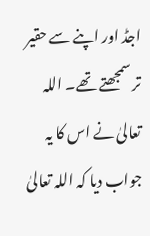اجڈ اور اپنے سے حقیر تر سمجھتے تھے۔ اللہ تعالیٰ نے اس کا یہ جواب دیا کہ اللہ تعالیٰ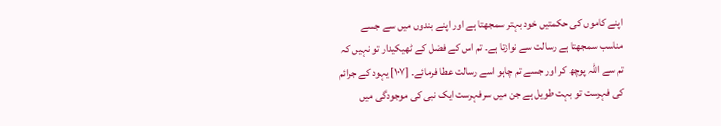اپنے کاموں کی حکمتیں خود بہتر سمجھتا ہے اور اپنے بندوں میں سے جسے مناسب سمجھتا ہے رسالت سے نوازتا ہے۔ تم اس کے فضل کے ٹھیکیدار تو نہیں کہ تم سے اللہ پوچھ کر اور جسے تم چاہو اسے رسالت عطا فرمائے۔ [١٠٧] یہود کے جرائم کی فہرست تو بہت طویل ہے جن میں سرفہرست ایک نبی کی موجودگی میں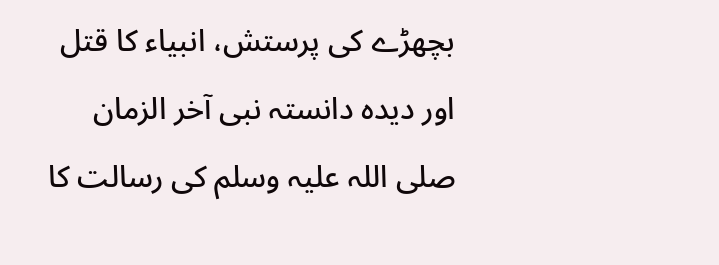بچھڑے کی پرستش، انبیاء کا قتل اور دیدہ دانستہ نبی آخر الزمان صلی اللہ علیہ وسلم کی رسالت کا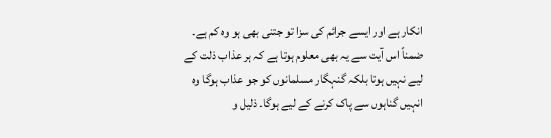انکار ہے اور ایسے جرائم کی سزا تو جتنی بھی ہو وہ کم ہے۔ ضمناً اس آیت سے یہ بھی معلوم ہوتا ہے کہ ہر عذاب ذلت کے لیے نہیں ہوتا بلکہ گنہگار مسلمانوں کو جو عذاب ہوگا وہ انہیں گناہوں سے پاک کرنے کے لیے ہوگا۔ ذلیل و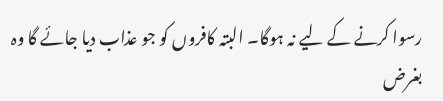رسوا کرنے کے لیے نہ ہوگا۔ البتہ کافروں کو جو عذاب دیا جائے گا وہ بغرض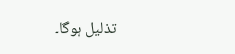تذلیل ہوگا۔